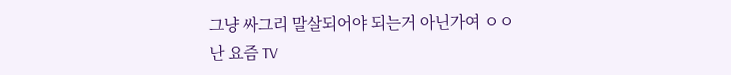그냥 싸그리 말살되어야 되는거 아닌가여 ㅇㅇ
난 요즘 TV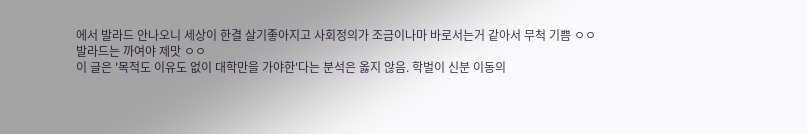에서 발라드 안나오니 세상이 한결 살기좋아지고 사회정의가 조금이나마 바로서는거 같아서 무척 기쁨 ㅇㅇ
발라드는 까여야 제맛 ㅇㅇ
이 글은 '목적도 이유도 없이 대학만을 가야한'다는 분석은 옳지 않음. 학벌이 신분 이동의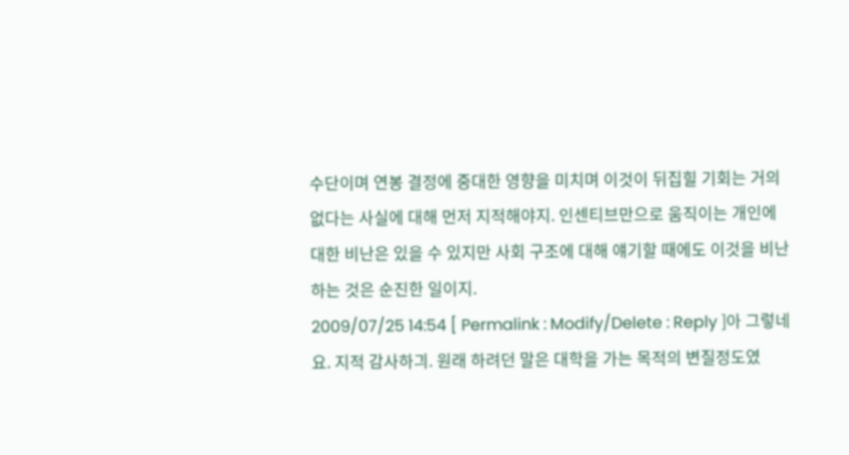수단이며 연봉 결정에 중대한 영향을 미치며 이것이 뒤집힐 기회는 거의 없다는 사실에 대해 먼저 지적해야지. 인센티브만으로 움직이는 개인에 대한 비난은 있을 수 있지만 사회 구조에 대해 얘기할 때에도 이것을 비난하는 것은 순진한 일이지.
2009/07/25 14:54 [ Permalink : Modify/Delete : Reply ]아 그렇네요. 지적 감사하긔. 원래 하려던 말은 대학을 가는 목적의 변질정도였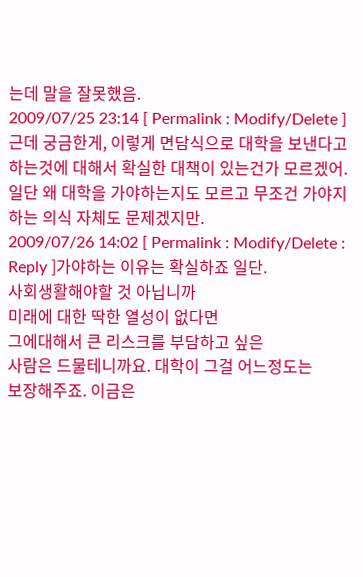는데 말을 잘못했음.
2009/07/25 23:14 [ Permalink : Modify/Delete ]근데 궁금한게, 이렇게 면담식으로 대학을 보낸다고 하는것에 대해서 확실한 대책이 있는건가 모르겠어. 일단 왜 대학을 가야하는지도 모르고 무조건 가야지 하는 의식 자체도 문제겠지만.
2009/07/26 14:02 [ Permalink : Modify/Delete : Reply ]가야하는 이유는 확실하죠 일단.
사회생활해야할 것 아닙니까
미래에 대한 딱한 열성이 없다면
그에대해서 큰 리스크를 부담하고 싶은
사람은 드물테니까요. 대학이 그걸 어느정도는
보장해주죠. 이금은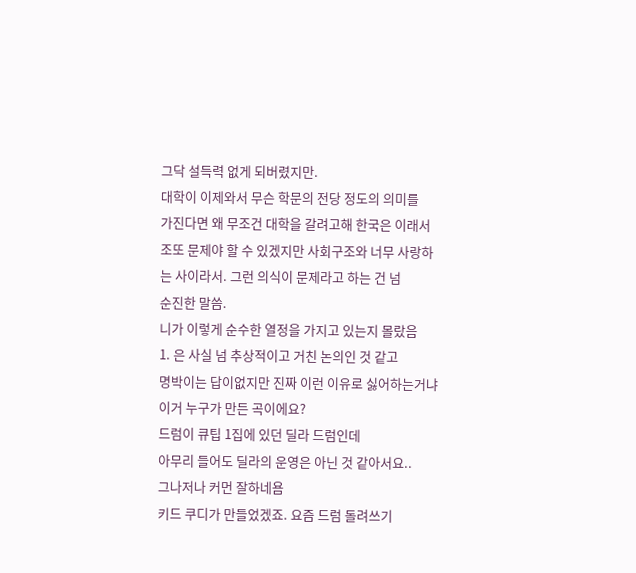그닥 설득력 없게 되버렸지만.
대학이 이제와서 무슨 학문의 전당 정도의 의미를
가진다면 왜 무조건 대학을 갈려고해 한국은 이래서
조또 문제야 할 수 있겠지만 사회구조와 너무 사랑하
는 사이라서. 그런 의식이 문제라고 하는 건 넘
순진한 말씀.
니가 이렇게 순수한 열정을 가지고 있는지 몰랐음
1. 은 사실 넘 추상적이고 거친 논의인 것 같고
명박이는 답이없지만 진짜 이런 이유로 싫어하는거냐
이거 누구가 만든 곡이에요?
드럼이 큐팁 1집에 있던 딜라 드럼인데
아무리 들어도 딜라의 운영은 아닌 것 같아서요..
그나저나 커먼 잘하네욤
키드 쿠디가 만들었겠죠. 요즘 드럼 돌려쓰기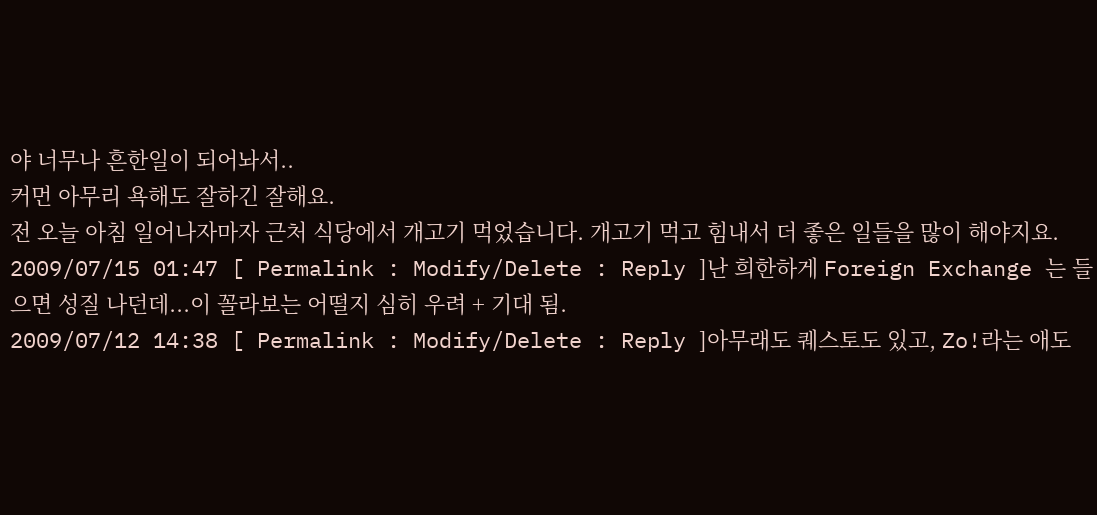야 너무나 흔한일이 되어놔서..
커먼 아무리 욕해도 잘하긴 잘해요.
전 오늘 아침 일어나자마자 근처 식당에서 개고기 먹었습니다. 개고기 먹고 힘내서 더 좋은 일들을 많이 해야지요.
2009/07/15 01:47 [ Permalink : Modify/Delete : Reply ]난 희한하게 Foreign Exchange 는 들으면 성질 나던데...이 꼴라보는 어떨지 심히 우려 + 기대 됨.
2009/07/12 14:38 [ Permalink : Modify/Delete : Reply ]아무래도 퀘스토도 있고, Zo!라는 애도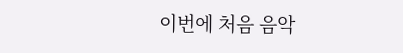이번에 처음 음악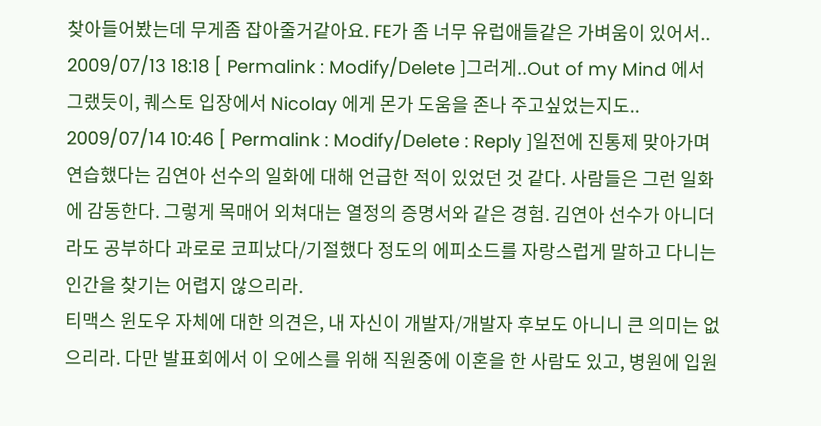찾아들어봤는데 무게좀 잡아줄거같아요. FE가 좀 너무 유럽애들같은 가벼움이 있어서..
2009/07/13 18:18 [ Permalink : Modify/Delete ]그러게..Out of my Mind 에서 그랬듯이, 퀘스토 입장에서 Nicolay 에게 몬가 도움을 존나 주고싶었는지도..
2009/07/14 10:46 [ Permalink : Modify/Delete : Reply ]일전에 진통제 맞아가며 연습했다는 김연아 선수의 일화에 대해 언급한 적이 있었던 것 같다. 사람들은 그런 일화에 감동한다. 그렇게 목매어 외쳐대는 열정의 증명서와 같은 경험. 김연아 선수가 아니더라도 공부하다 과로로 코피났다/기절했다 정도의 에피소드를 자랑스럽게 말하고 다니는 인간을 찾기는 어렵지 않으리라.
티맥스 윈도우 자체에 대한 의견은, 내 자신이 개발자/개발자 후보도 아니니 큰 의미는 없으리라. 다만 발표회에서 이 오에스를 위해 직원중에 이혼을 한 사람도 있고, 병원에 입원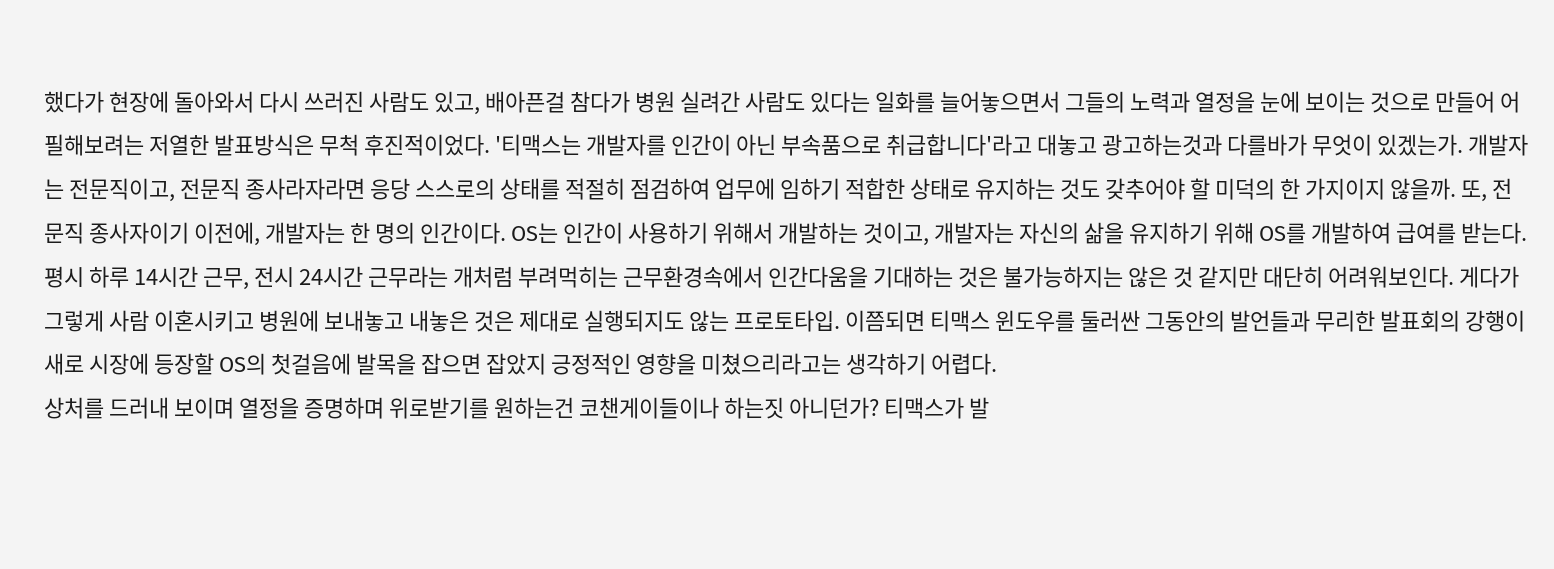했다가 현장에 돌아와서 다시 쓰러진 사람도 있고, 배아픈걸 참다가 병원 실려간 사람도 있다는 일화를 늘어놓으면서 그들의 노력과 열정을 눈에 보이는 것으로 만들어 어필해보려는 저열한 발표방식은 무척 후진적이었다. '티맥스는 개발자를 인간이 아닌 부속품으로 취급합니다'라고 대놓고 광고하는것과 다를바가 무엇이 있겠는가. 개발자는 전문직이고, 전문직 종사라자라면 응당 스스로의 상태를 적절히 점검하여 업무에 임하기 적합한 상태로 유지하는 것도 갖추어야 할 미덕의 한 가지이지 않을까. 또, 전문직 종사자이기 이전에, 개발자는 한 명의 인간이다. OS는 인간이 사용하기 위해서 개발하는 것이고, 개발자는 자신의 삶을 유지하기 위해 OS를 개발하여 급여를 받는다. 평시 하루 14시간 근무, 전시 24시간 근무라는 개처럼 부려먹히는 근무환경속에서 인간다움을 기대하는 것은 불가능하지는 않은 것 같지만 대단히 어려워보인다. 게다가 그렇게 사람 이혼시키고 병원에 보내놓고 내놓은 것은 제대로 실행되지도 않는 프로토타입. 이쯤되면 티맥스 윈도우를 둘러싼 그동안의 발언들과 무리한 발표회의 강행이 새로 시장에 등장할 OS의 첫걸음에 발목을 잡으면 잡았지 긍정적인 영향을 미쳤으리라고는 생각하기 어렵다.
상처를 드러내 보이며 열정을 증명하며 위로받기를 원하는건 코챈게이들이나 하는짓 아니던가? 티맥스가 발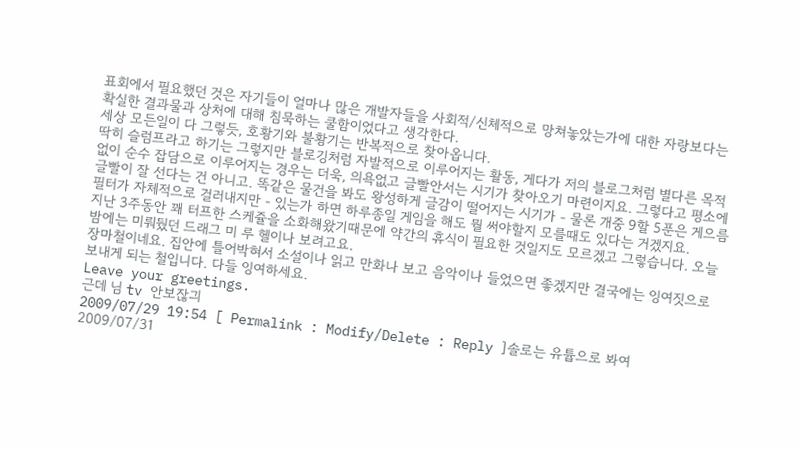표회에서 필요했던 것은 자기들이 얼마나 많은 개발자들을 사회적/신체적으로 망쳐놓았는가에 대한 자랑보다는 확실한 결과물과 상처에 대해 침묵하는 쿨함이었다고 생각한다.
세상 모든일이 다 그렇듯, 호황기와 불황기는 반복적으로 찾아옵니다.
딱히 슬럼프라고 하기는 그렇지만 블로깅처럼 자발적으로 이루어지는 활동, 게다가 저의 블로그처럼 별다른 목적없이 순수 잡담으로 이루어지는 경우는 더욱, 의욕없고 글빨안서는 시기가 찾아오기 마련이지요. 그렇다고 평소에 글빨이 잘 선다는 건 아니고. 똑같은 물건을 봐도 왕성하게 글감이 떨어지는 시기가 - 물론 개중 9할 5푼은 게으름필터가 자체적으로 걸러내지만 - 있는가 하면 하루종일 게임을 해도 뭘 써야할지 모를때도 있다는 거겠지요.
지난 3주동안 꽤 터프한 스케쥴을 소화해왔기때문에 약간의 휴식이 필요한 것일지도 모르겠고 그렇습니다. 오늘밤에는 미뤄뒀던 드래그 미 루 헬이나 보려고요.
장마철이네요. 집안에 틀어박혀서 소설이나 읽고 만화나 보고 음악이나 들었으면 좋겠지만 결국에는 잉여짓으로 보내게 되는 철입니다. 다들 잉여하세요.
Leave your greetings.
근데 님 tv 안보잖긔
2009/07/29 19:54 [ Permalink : Modify/Delete : Reply ]솔로는 유튭으로 봐여
2009/07/31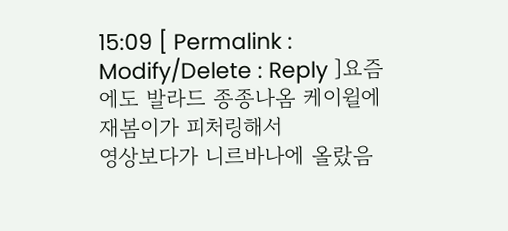15:09 [ Permalink : Modify/Delete : Reply ]요즘에도 발라드 종종나옴 케이윌에 재봄이가 피처링해서
영상보다가 니르바나에 올랐음